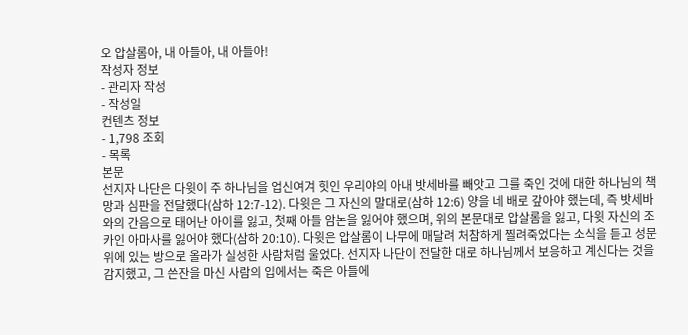오 압살롬아, 내 아들아, 내 아들아!
작성자 정보
- 관리자 작성
- 작성일
컨텐츠 정보
- 1,798 조회
- 목록
본문
선지자 나단은 다윗이 주 하나님을 업신여겨 힛인 우리야의 아내 밧세바를 빼앗고 그를 죽인 것에 대한 하나님의 책망과 심판을 전달했다(삼하 12:7-12). 다윗은 그 자신의 말대로(삼하 12:6) 양을 네 배로 갚아야 했는데, 즉 밧세바와의 간음으로 태어난 아이를 잃고, 첫째 아들 암논을 잃어야 했으며, 위의 본문대로 압살롬을 잃고, 다윗 자신의 조카인 아마사를 잃어야 했다(삼하 20:10). 다윗은 압살롬이 나무에 매달려 처참하게 찔려죽었다는 소식을 듣고 성문 위에 있는 방으로 올라가 실성한 사람처럼 울었다. 선지자 나단이 전달한 대로 하나님께서 보응하고 계신다는 것을 감지했고, 그 쓴잔을 마신 사람의 입에서는 죽은 아들에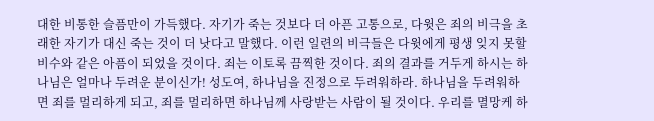대한 비통한 슬픔만이 가득했다. 자기가 죽는 것보다 더 아픈 고통으로, 다윗은 죄의 비극을 초래한 자기가 대신 죽는 것이 더 낫다고 말했다. 이런 일련의 비극들은 다윗에게 평생 잊지 못할 비수와 같은 아픔이 되었을 것이다. 죄는 이토록 끔찍한 것이다. 죄의 결과를 거두게 하시는 하나님은 얼마나 두려운 분이신가! 성도여, 하나님을 진정으로 두려워하라. 하나님을 두려워하면 죄를 멀리하게 되고, 죄를 멀리하면 하나님께 사랑받는 사람이 될 것이다. 우리를 멸망케 하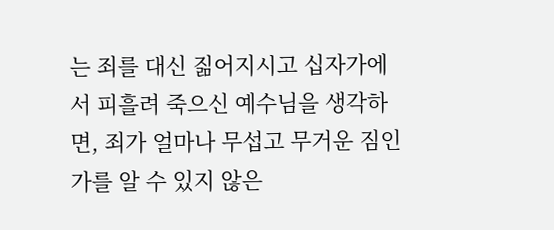는 죄를 대신 짊어지시고 십자가에서 피흘려 죽으신 예수님을 생각하면, 죄가 얼마나 무섭고 무거운 짐인가를 알 수 있지 않은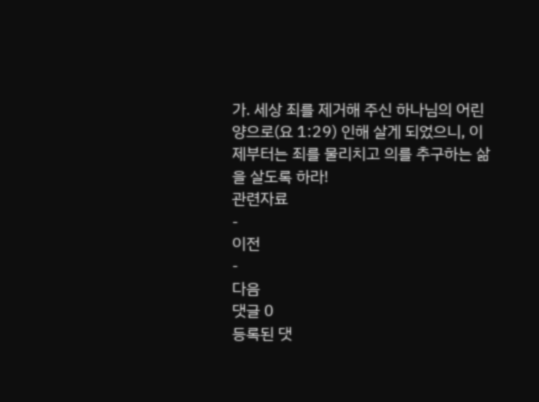가. 세상 죄를 제거해 주신 하나님의 어린양으로(요 1:29) 인해 살게 되었으니, 이제부터는 죄를 물리치고 의를 추구하는 삶을 살도록 하라!
관련자료
-
이전
-
다음
댓글 0
등록된 댓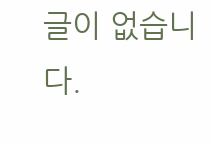글이 없습니다.